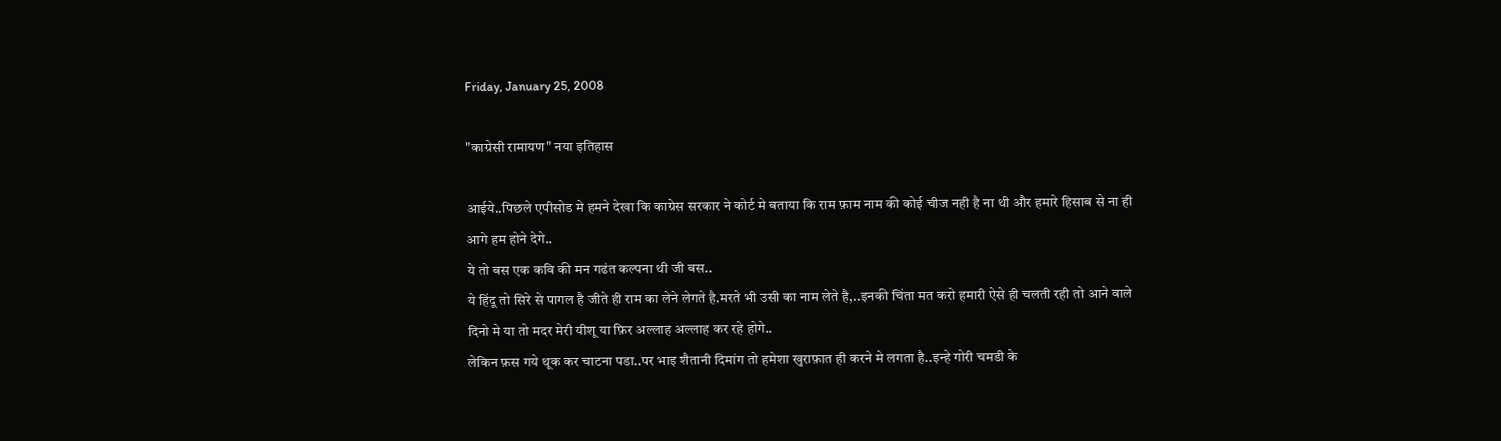Friday, January 25, 2008

"काग्रेसी रामायण" नया इतिहास

आईये..पिछले एपीसोड मे हमने देखा कि काग्रेस सरकार ने कोर्ट मे बताया कि राम फ़ाम नाम की कोई चीज नही है ना थी और हमारे हिसाब से ना ही आगे हम होने देगे..
ये तो बस एक कवि की मन गढंत कल्पना थी जी बस..
ये हिंदू तो सिरे से पागल है जीते ही राम का लेने लेगते है.मरते भी उसी का नाम लेते है,..इनकी चिंता मत करो हमारी ऐसे ही चलती रही तो आने वाले दिनो मे या तो मदर मेरी यीशू या फ़िर अल्लाह अल्लाह कर रहे होगे..
लेकिन फ़स गये थूक कर चाटना पडा..पर भाइ शैतानी दिमांग तो हमेशा खुराफ़ात ही करने मे लगता है..इन्हे गोरी चमडी के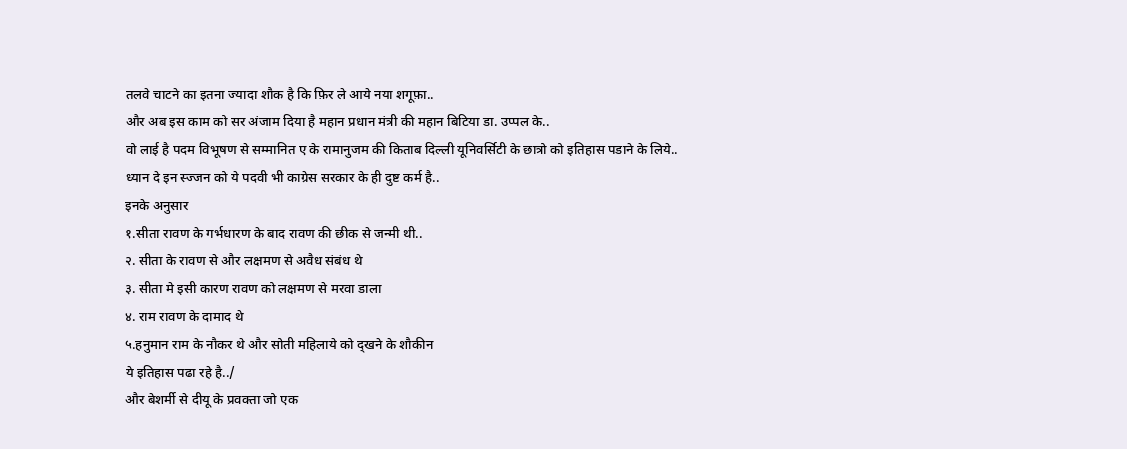तलवे चाटने का इतना ज्यादा शौक है कि फ़िर ले आये नया शगूफ़ा..
और अब इस काम को सर अंजाम दिया है महान प्रधान मंत्री की महान बिटिया डा. उप्पल के..
वो लाई है पदम विभूषण से सम्मानित ए के रामानुजम की किताब दिल्ली यूनिवर्सिटी के छात्रो को इतिहास पडाने के लिये..
ध्यान दे इन स्ज्जन को ये पदवी भी काग्रेस सरकार के ही दुष्ट कर्म है..
इनके अनुसार
१.सीता रावण के गर्भधारण के बाद रावण की छीक से जन्मी थी..
२. सीता के रावण से और लक्षमण से अवैध संबंध थे
३. सीता मे इसी कारण रावण को लक्षमण से मरवा डाला
४. राम रावण के दामाद थे
५.हनुमान राम के नौकर थे और सोती महिलाये को द्खने के शौकीन
ये इतिहास पढा रहे है../
और बेशर्मी से दीयू के प्रवक्ता जो एक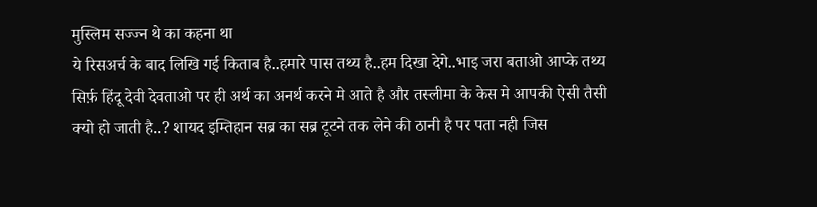मुस्लिम सज्ज्न थे का कहना था
ये रिसअर्च के बाद लिखि गई किताब है..हमारे पास तथ्य है..हम दिखा देगे..भाइ जरा बताओ आप्के तथ्य सिर्फ़ हिंदू देवी देवताओ पर ही अर्थ का अनर्थ करने मे आते है और तस्लीमा के केस मे आपकी ऐसी तैसी क्यो हो जाती है..? शायद इम्तिहान सब्र का सब्र टूटने तक लेने की ठानी है पर पता नही जिस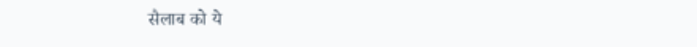सैलाब को ये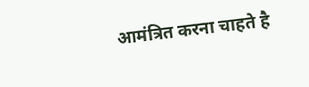आमंत्रित करना चाहते है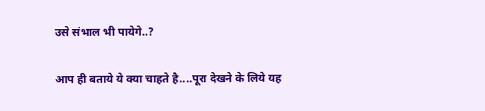उसे संभाल भी पायेगे..?

आप ही बताये ये क्या चाहते है....पूरा देखने के लिये यह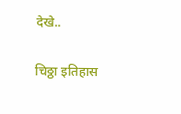देखे..

चिठ्ठा इतिहास